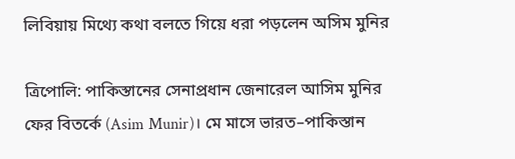লিবিয়ায় মিথ্যে কথা বলতে গিয়ে ধরা পড়লেন অসিম মুনির

ত্রিপোলি: পাকিস্তানের সেনাপ্রধান জেনারেল আসিম মুনির ফের বিতর্কে (Asim Munir)। মে মাসে ভারত–পাকিস্তান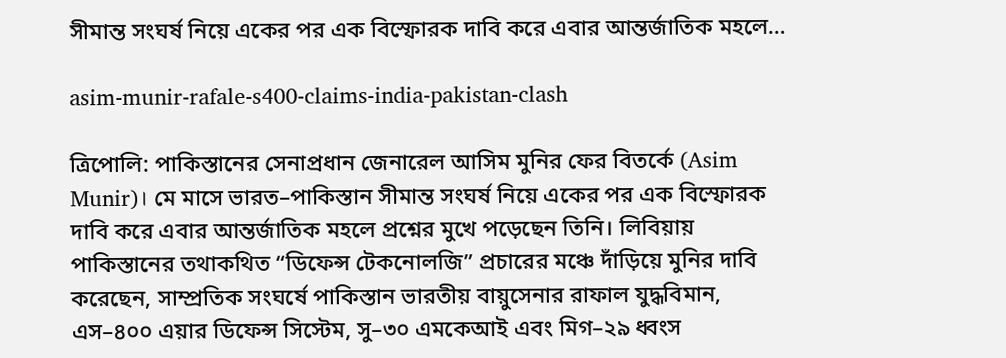সীমান্ত সংঘর্ষ নিয়ে একের পর এক বিস্ফোরক দাবি করে এবার আন্তর্জাতিক মহলে…

asim-munir-rafale-s400-claims-india-pakistan-clash

ত্রিপোলি: পাকিস্তানের সেনাপ্রধান জেনারেল আসিম মুনির ফের বিতর্কে (Asim Munir)। মে মাসে ভারত–পাকিস্তান সীমান্ত সংঘর্ষ নিয়ে একের পর এক বিস্ফোরক দাবি করে এবার আন্তর্জাতিক মহলে প্রশ্নের মুখে পড়েছেন তিনি। লিবিয়ায় পাকিস্তানের তথাকথিত “ডিফেন্স টেকনোলজি” প্রচারের মঞ্চে দাঁড়িয়ে মুনির দাবি করেছেন, সাম্প্রতিক সংঘর্ষে পাকিস্তান ভারতীয় বায়ুসেনার রাফাল যুদ্ধবিমান, এস–৪০০ এয়ার ডিফেন্স সিস্টেম, সু–৩০ এমকেআই এবং মিগ–২৯ ধ্বংস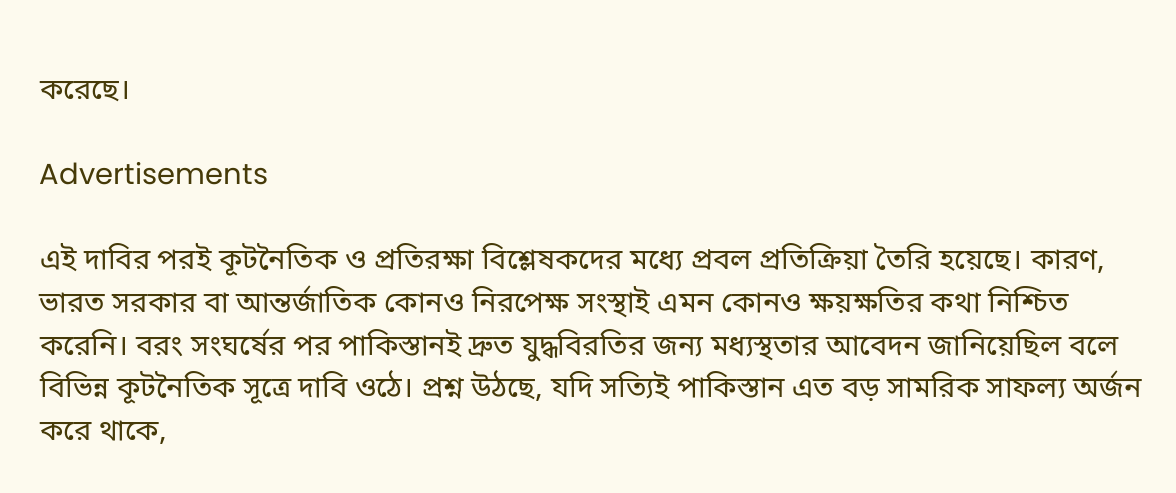করেছে।

Advertisements

এই দাবির পরই কূটনৈতিক ও প্রতিরক্ষা বিশ্লেষকদের মধ্যে প্রবল প্রতিক্রিয়া তৈরি হয়েছে। কারণ, ভারত সরকার বা আন্তর্জাতিক কোনও নিরপেক্ষ সংস্থাই এমন কোনও ক্ষয়ক্ষতির কথা নিশ্চিত করেনি। বরং সংঘর্ষের পর পাকিস্তানই দ্রুত যুদ্ধবিরতির জন্য মধ্যস্থতার আবেদন জানিয়েছিল বলে বিভিন্ন কূটনৈতিক সূত্রে দাবি ওঠে। প্রশ্ন উঠছে, যদি সত্যিই পাকিস্তান এত বড় সামরিক সাফল্য অর্জন করে থাকে,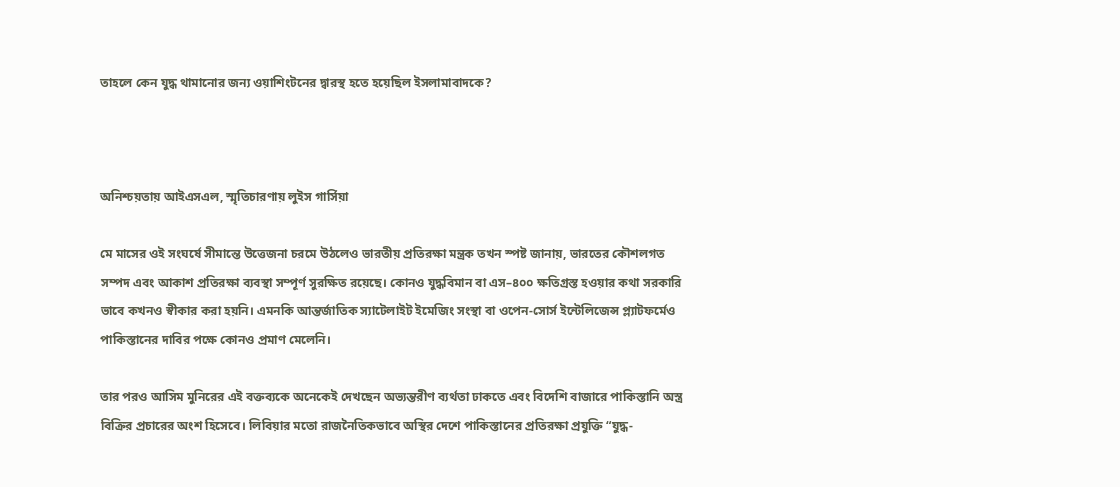তাহলে কেন যুদ্ধ থামানোর জন্য ওয়াশিংটনের দ্বারস্থ হতে হয়েছিল ইসলামাবাদকে?



অনিশ্চয়তায় আইএসএল, স্মৃতিচারণায় লুইস গার্সিয়া

মে মাসের ওই সংঘর্ষে সীমান্তে উত্তেজনা চরমে উঠলেও ভারতীয় প্রতিরক্ষা মন্ত্রক তখন স্পষ্ট জানায়, ভারতের কৌশলগত সম্পদ এবং আকাশ প্রতিরক্ষা ব্যবস্থা সম্পূর্ণ সুরক্ষিত রয়েছে। কোনও যুদ্ধবিমান বা এস–৪০০ ক্ষতিগ্রস্ত হওয়ার কথা সরকারি ভাবে কখনও স্বীকার করা হয়নি। এমনকি আন্তর্জাতিক স্যাটেলাইট ইমেজিং সংস্থা বা ওপেন-সোর্স ইন্টেলিজেন্স প্ল্যাটফর্মেও পাকিস্তানের দাবির পক্ষে কোনও প্রমাণ মেলেনি।

তার পরও আসিম মুনিরের এই বক্তব্যকে অনেকেই দেখছেন অভ্যন্তরীণ ব্যর্থতা ঢাকতে এবং বিদেশি বাজারে পাকিস্তানি অস্ত্র বিক্রির প্রচারের অংশ হিসেবে। লিবিয়ার মতো রাজনৈতিকভাবে অস্থির দেশে পাকিস্তানের প্রতিরক্ষা প্রযুক্তি “যুদ্ধ-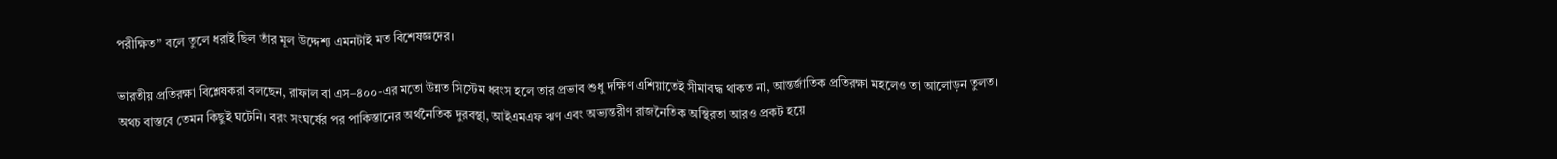পরীক্ষিত” বলে তুলে ধরাই ছিল তাঁর মূল উদ্দেশ্য এমনটাই মত বিশেষজ্ঞদের।

ভারতীয় প্রতিরক্ষা বিশ্লেষকরা বলছেন, রাফাল বা এস–৪০০-এর মতো উন্নত সিস্টেম ধ্বংস হলে তার প্রভাব শুধু দক্ষিণ এশিয়াতেই সীমাবদ্ধ থাকত না, আন্তর্জাতিক প্রতিরক্ষা মহলেও তা আলোড়ন তুলত। অথচ বাস্তবে তেমন কিছুই ঘটেনি। বরং সংঘর্ষের পর পাকিস্তানের অর্থনৈতিক দুরবস্থা, আইএমএফ ঋণ এবং অভ্যন্তরীণ রাজনৈতিক অস্থিরতা আরও প্রকট হয়ে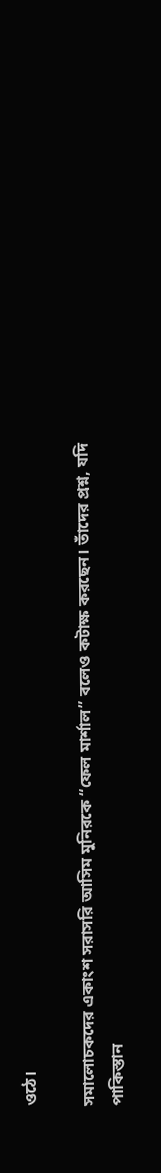ওঠে।

সমালোচকদের একাংশ সরাসরি আসিম মুনিরকে “ফেল মার্শাল” বলেও কটাক্ষ করছেন। তাঁদের প্রশ্ন, যদি পাকিস্তান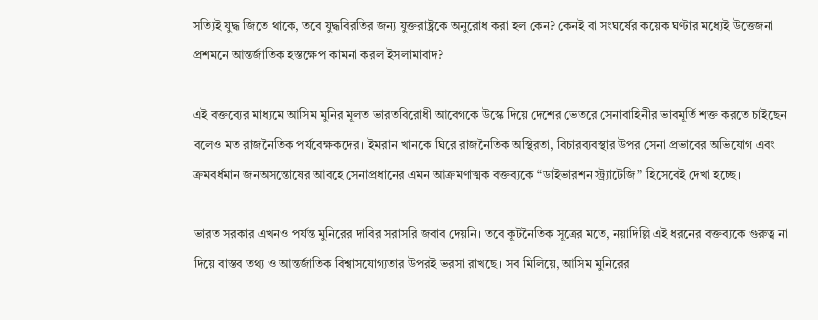সত্যিই যুদ্ধ জিতে থাকে, তবে যুদ্ধবিরতির জন্য যুক্তরাষ্ট্রকে অনুরোধ করা হল কেন? কেনই বা সংঘর্ষের কয়েক ঘণ্টার মধ্যেই উত্তেজনা প্রশমনে আন্তর্জাতিক হস্তক্ষেপ কামনা করল ইসলামাবাদ?

এই বক্তব্যের মাধ্যমে আসিম মুনির মূলত ভারতবিরোধী আবেগকে উস্কে দিয়ে দেশের ভেতরে সেনাবাহিনীর ভাবমূর্তি শক্ত করতে চাইছেন বলেও মত রাজনৈতিক পর্যবেক্ষকদের। ইমরান খানকে ঘিরে রাজনৈতিক অস্থিরতা, বিচারব্যবস্থার উপর সেনা প্রভাবের অভিযোগ এবং ক্রমবর্ধমান জনঅসন্তোষের আবহে সেনাপ্রধানের এমন আক্রমণাত্মক বক্তব্যকে “ডাইভারশন স্ট্র্যাটেজি” হিসেবেই দেখা হচ্ছে।

ভারত সরকার এখনও পর্যন্ত মুনিরের দাবির সরাসরি জবাব দেয়নি। তবে কূটনৈতিক সূত্রের মতে, নয়াদিল্লি এই ধরনের বক্তব্যকে গুরুত্ব না দিয়ে বাস্তব তথ্য ও আন্তর্জাতিক বিশ্বাসযোগ্যতার উপরই ভরসা রাখছে। সব মিলিয়ে, আসিম মুনিরের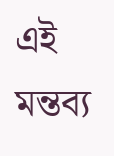এই মন্তব্য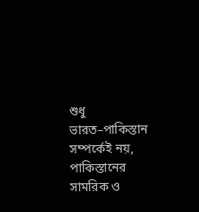শুধু ভারত–পাকিস্তান সম্পর্কেই নয়, পাকিস্তানের সামরিক ও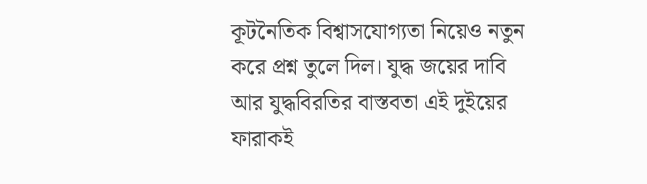কূটনৈতিক বিশ্বাসযোগ্যতা নিয়েও নতুন করে প্রশ্ন তুলে দিল। যুদ্ধ জয়ের দাবি আর যুদ্ধবিরতির বাস্তবতা এই দুইয়ের ফারাকই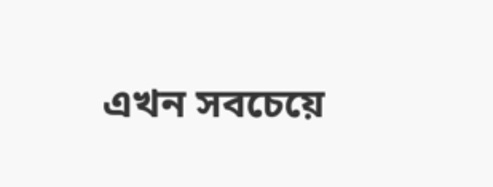এখন সবচেয়ে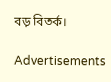বড় বিতর্ক।

Advertisements